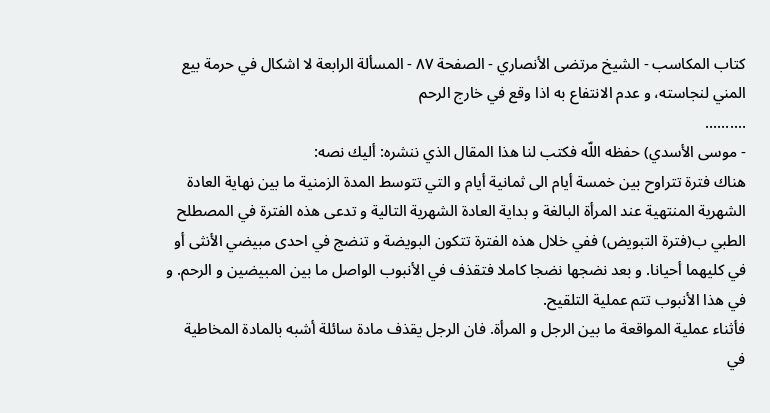كتاب المكاسب - الشيخ مرتضى الأنصاري - الصفحة ٨٧ - المسألة الرابعة لا اشكال في حرمة بيع المني لنجاسته، و عدم الانتفاع به اذا وقع في خارج الرحم
..........
- موسى الأسدي) حفظه اللّه فكتب لنا هذا المقال الذي ننشره: أليك نصه:
هناك فترة تتراوح بين خمسة أيام الى ثمانية أيام و التي تتوسط المدة الزمنية ما بين نهاية العادة الشهرية المنتهية عند المرأة البالغة و بداية العادة الشهرية التالية و تدعى هذه الفترة في المصطلح الطبي ب(فترة التبويض) ففي خلال هذه الفترة تتكون البويضة و تنضج في احدى مبيضي الأنثى أو في كليهما أحيانا. و بعد نضجها نضجا كاملا فتقذف في الأنبوب الواصل ما بين المبيضين و الرحم. و في هذا الأنبوب تتم عملية التلقيح.
فأثناء عملية المواقعة ما بين الرجل و المرأة. فان الرجل يقذف مادة سائلة أشبه بالمادة المخاطية في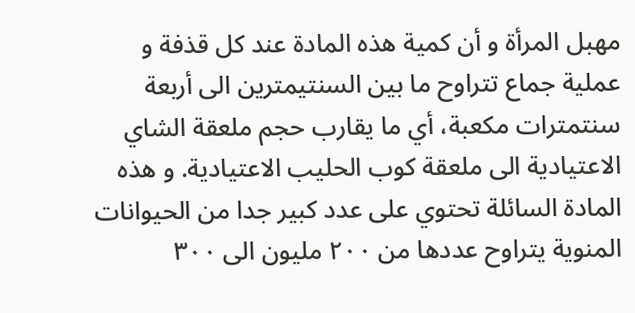مهبل المرأة و أن كمية هذه المادة عند كل قذفة و عملية جماع تتراوح ما بين السنتيمترين الى أربعة سنتمترات مكعبة، أي ما يقارب حجم ملعقة الشاي الاعتيادية الى ملعقة كوب الحليب الاعتيادية. و هذه المادة السائلة تحتوي على عدد كبير جدا من الحيوانات المنوية يتراوح عددها من ٢٠٠ مليون الى ٣٠٠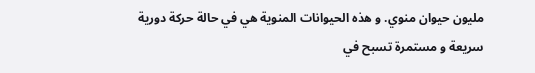مليون حيوان منوي. و هذه الحيوانات المنوية هي في حالة حركة دورية سريعة و مستمرة تسبح في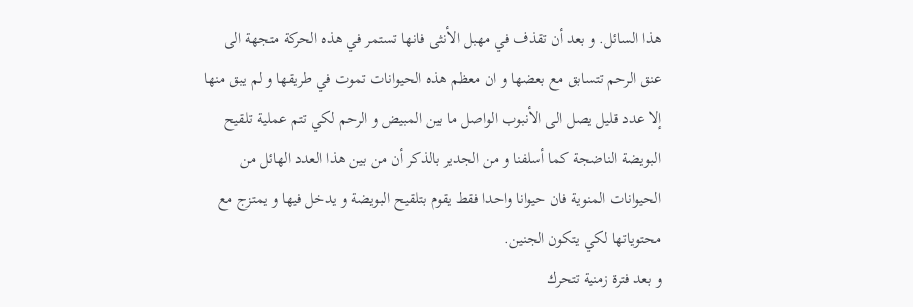هذا السائل. و بعد أن تقذف في مهبل الأنثى فانها تستمر في هذه الحركة متجهة الى عنق الرحم تتسابق مع بعضها و ان معظم هذه الحيوانات تموت في طريقها و لم يبق منها إلا عدد قليل يصل الى الأنبوب الواصل ما بين المبيض و الرحم لكي تتم عملية تلقيح البويضة الناضجة كما أسلفنا و من الجدير بالذكر أن من بين هذا العدد الهائل من الحيوانات المنوية فان حيوانا واحدا فقط يقوم بتلقيح البويضة و يدخل فيها و يمتزج مع محتوياتها لكي يتكون الجنين.
و بعد فترة زمنية تتحرك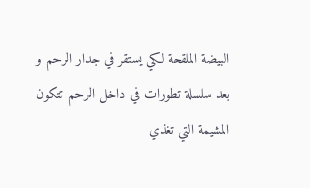البيضة الملقحة لكي يستقر في جدار الرحم و بعد سلسلة تطورات في داخل الرحم تتكون المشيمة التي تغذي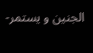الجنين و يستمر-